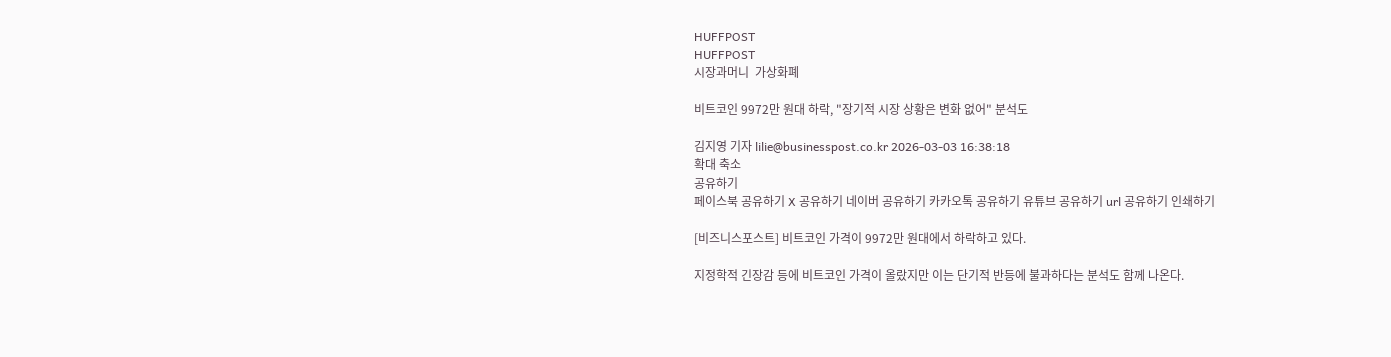HUFFPOST
HUFFPOST
시장과머니  가상화폐

비트코인 9972만 원대 하락, "장기적 시장 상황은 변화 없어" 분석도

김지영 기자 lilie@businesspost.co.kr 2026-03-03 16:38:18
확대 축소
공유하기
페이스북 공유하기 X 공유하기 네이버 공유하기 카카오톡 공유하기 유튜브 공유하기 url 공유하기 인쇄하기

[비즈니스포스트] 비트코인 가격이 9972만 원대에서 하락하고 있다.

지정학적 긴장감 등에 비트코인 가격이 올랐지만 이는 단기적 반등에 불과하다는 분석도 함께 나온다.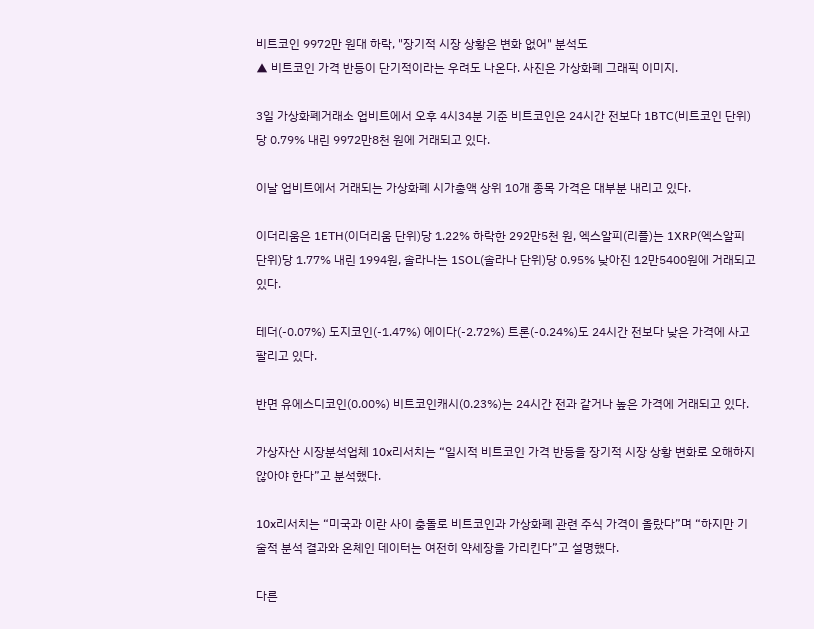비트코인 9972만 원대 하락, "장기적 시장 상황은 변화 없어" 분석도
▲ 비트코인 가격 반등이 단기적이라는 우려도 나온다. 사진은 가상화폐 그래픽 이미지.

3일 가상화폐거래소 업비트에서 오후 4시34분 기준 비트코인은 24시간 전보다 1BTC(비트코인 단위)당 0.79% 내린 9972만8천 원에 거래되고 있다.

이날 업비트에서 거래되는 가상화폐 시가총액 상위 10개 종목 가격은 대부분 내리고 있다.

이더리움은 1ETH(이더리움 단위)당 1.22% 하락한 292만5천 원, 엑스알피(리플)는 1XRP(엑스알피 단위)당 1.77% 내린 1994원, 솔라나는 1SOL(솔라나 단위)당 0.95% 낮아진 12만5400원에 거래되고 있다.

테더(-0.07%) 도지코인(-1.47%) 에이다(-2.72%) 트론(-0.24%)도 24시간 전보다 낮은 가격에 사고 팔리고 있다.

반면 유에스디코인(0.00%) 비트코인캐시(0.23%)는 24시간 전과 같거나 높은 가격에 거래되고 있다.

가상자산 시장분석업체 10x리서치는 “일시적 비트코인 가격 반등을 장기적 시장 상황 변화로 오해하지 않아야 한다”고 분석했다.

10x리서치는 “미국과 이란 사이 충돌로 비트코인과 가상화폐 관련 주식 가격이 올랐다”며 “하지만 기술적 분석 결과와 온체인 데이터는 여전히 약세장을 가리킨다”고 설명했다.

다른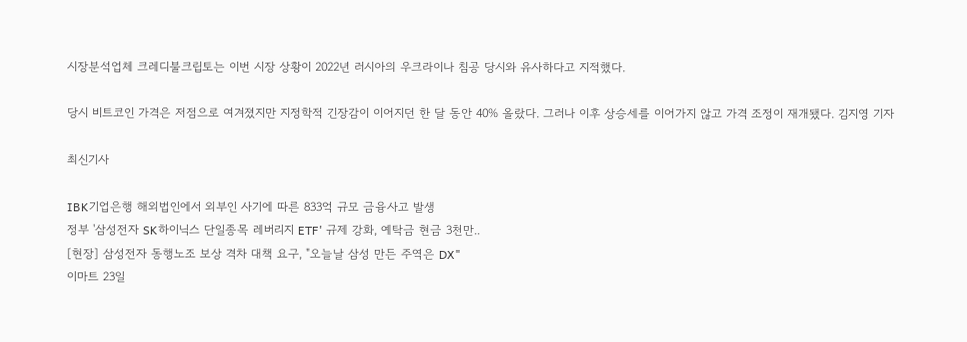시장분석업체 크레디불크립토는 이번 시장 상황이 2022년 러시아의 우크라이나 침공 당시와 유사하다고 지적했다.

당시 비트코인 가격은 저점으로 여겨졌지만 지정학적 긴장감이 이어지던 한 달 동안 40% 올랐다. 그러나 이후 상승세를 이어가지 않고 가격 조정이 재개됐다. 김지영 기자

최신기사

IBK기업은행 해외법인에서 외부인 사기에 따른 833억 규모 금융사고 발생
정부 '삼성전자 SK하이닉스 단일종목 레버리지 ETF' 규제 강화, 예탁금 현금 3천만..
[현장] 삼성전자 동행노조 보상 격차 대책 요구, "오늘날 삼성 만든 주역은 DX"
이마트 23일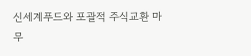신세계푸드와 포괄적 주식교환 마무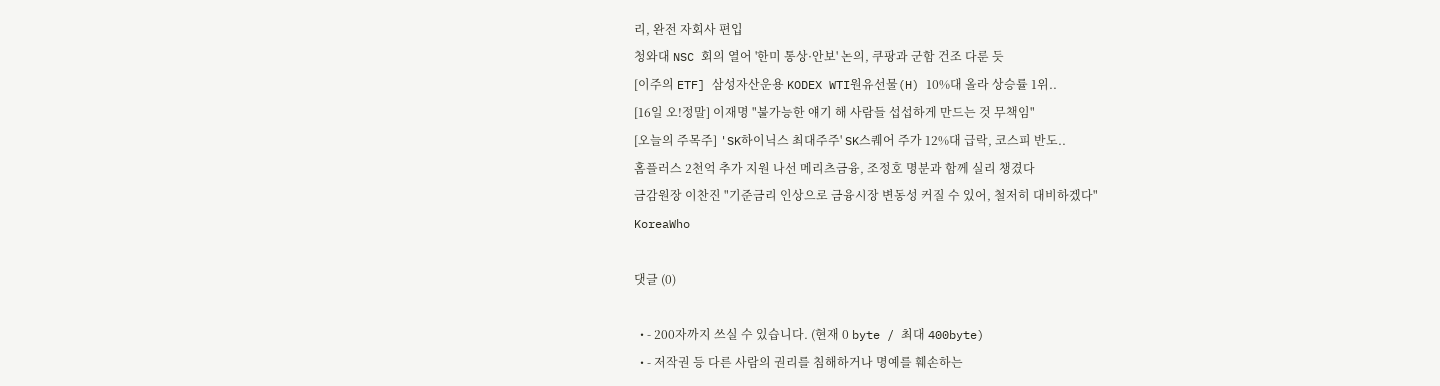리, 완전 자회사 편입
청와대 NSC 회의 열어 '한미 통상·안보' 논의, 쿠팡과 군함 건조 다룬 듯
[이주의 ETF] 삼성자산운용 KODEX WTI원유선물(H) 10%대 올라 상승률 1위..
[16일 오!정말] 이재명 "불가능한 얘기 해 사람들 섭섭하게 만드는 것 무책임"
[오늘의 주목주] 'SK하이닉스 최대주주' SK스퀘어 주가 12%대 급락, 코스피 반도..
홈플러스 2천억 추가 지원 나선 메리츠금융, 조정호 명분과 함께 실리 챙겼다
금감원장 이찬진 "기준금리 인상으로 금융시장 변동성 커질 수 있어, 철저히 대비하겠다"
KoreaWho

댓글 (0)

  • - 200자까지 쓰실 수 있습니다. (현재 0 byte / 최대 400byte)
  • - 저작권 등 다른 사람의 권리를 침해하거나 명예를 훼손하는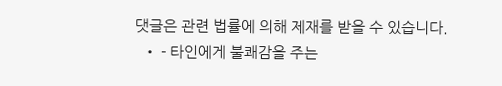댓글은 관련 법률에 의해 제재를 받을 수 있습니다.
  • - 타인에게 불쾌감을 주는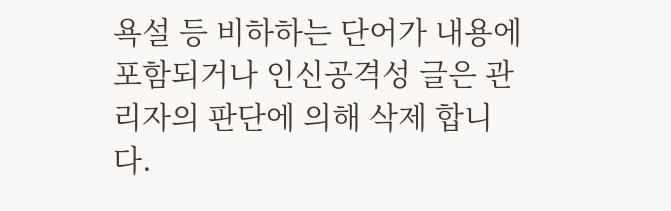욕설 등 비하하는 단어가 내용에 포함되거나 인신공격성 글은 관리자의 판단에 의해 삭제 합니다.